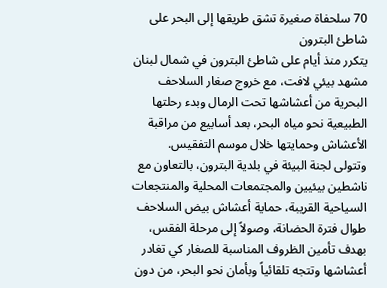70 سلحفاة صغيرة تشق طريقها إلى البحر على شاطئ البترون
يتكرر منذ أيام على شاطئ البترون في شمال لبنان مشهد بيئي لافت، مع خروج صغار السلاحف البحرية من أعشاشها تحت الرمال وبدء رحلتها الطبيعية نحو مياه البحر، بعد أسابيع من مراقبة الأعشاش وحمايتها خلال موسم التفقيس.
وتتولى لجنة البيئة في بلدية البترون، بالتعاون مع ناشطين بيئيين والمجتمعات المحلية والمنتجعات السياحية القريبة، حماية أعشاش بيض السلاحف طوال فترة الحضانة، وصولاً إلى مرحلة الفقس، بهدف تأمين الظروف المناسبة للصغار كي تغادر أعشاشها وتتجه تلقائياً وبأمان نحو البحر، من دون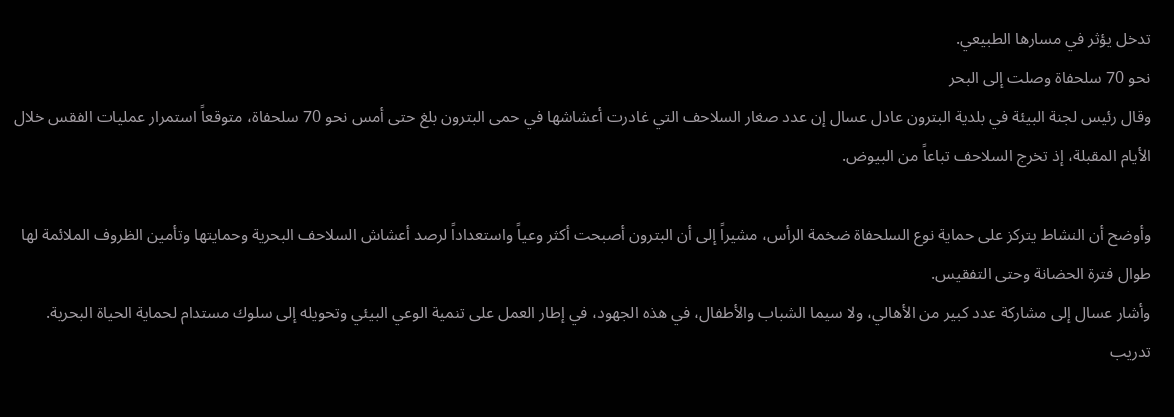تدخل يؤثر في مسارها الطبيعي.
نحو 70 سلحفاة وصلت إلى البحر
وقال رئيس لجنة البيئة في بلدية البترون عادل عسال إن عدد صغار السلاحف التي غادرت أعشاشها في حمى البترون بلغ حتى أمس نحو 70 سلحفاة، متوقعاً استمرار عمليات الفقس خلال الأيام المقبلة، إذ تخرج السلاحف تباعاً من البيوض.

وأوضح أن النشاط يتركز على حماية نوع السلحفاة ضخمة الرأس، مشيراً إلى أن البترون أصبحت أكثر وعياً واستعداداً لرصد أعشاش السلاحف البحرية وحمايتها وتأمين الظروف الملائمة لها طوال فترة الحضانة وحتى التفقيس.
وأشار عسال إلى مشاركة عدد كبير من الأهالي، ولا سيما الشباب والأطفال، في هذه الجهود، في إطار العمل على تنمية الوعي البيئي وتحويله إلى سلوك مستدام لحماية الحياة البحرية.
تدريب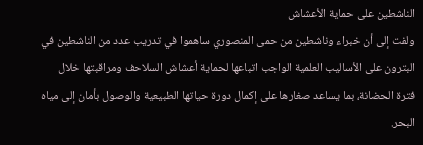الناشطين على حماية الأعشاش
ولفت إلى أن خبراء وناشطين من حمى المنصوري ساهموا في تدريب عدد من الناشطين في البترون على الأساليب العلمية الواجب اتباعها لحماية أعشاش السلاحف ومراقبتها خلال فترة الحضانة، بما يساعد صغارها على إكمال دورة حياتها الطبيعية والوصول بأمان إلى مياه البحر.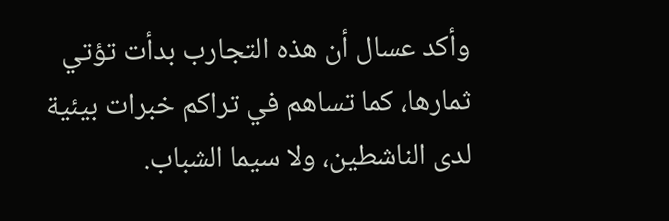وأكد عسال أن هذه التجارب بدأت تؤتي ثمارها، كما تساهم في تراكم خبرات بيئية لدى الناشطين، ولا سيما الشباب.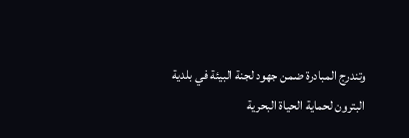وتندرج المبادرة ضمن جهود لجنة البيئة في بلدية البترون لحماية الحياة البحرية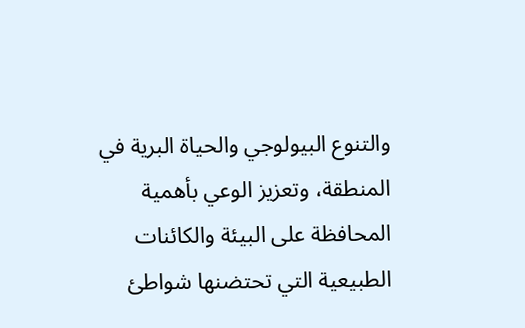والتنوع البيولوجي والحياة البرية في المنطقة، وتعزيز الوعي بأهمية المحافظة على البيئة والكائنات الطبيعية التي تحتضنها شواطئ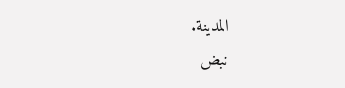المدينة.
نبض